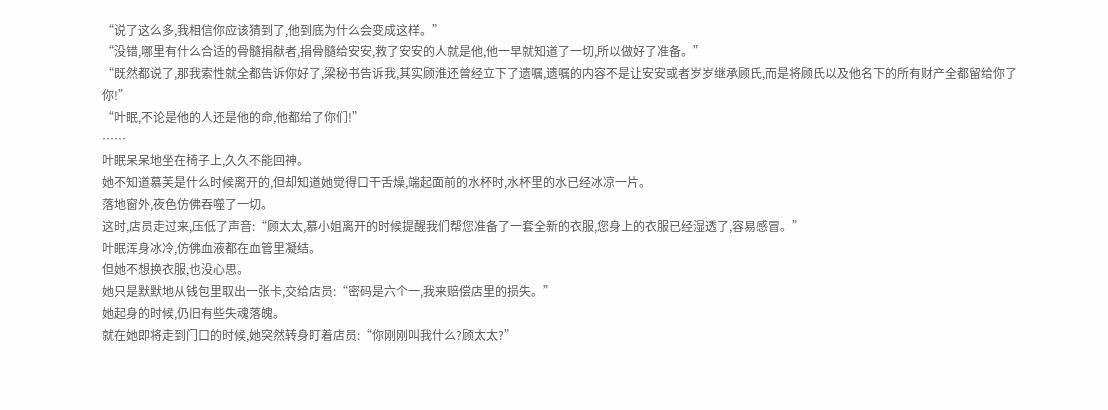“说了这么多,我相信你应该猜到了,他到底为什么会变成这样。”
“没错,哪里有什么合适的骨髓捐献者,捐骨髓给安安,救了安安的人就是他,他一早就知道了一切,所以做好了准备。”
“既然都说了,那我索性就全都告诉你好了,梁秘书告诉我,其实顾淮还曾经立下了遗嘱,遗嘱的内容不是让安安或者岁岁继承顾氏,而是将顾氏以及他名下的所有财产全都留给你了你!”
“叶眠,不论是他的人还是他的命,他都给了你们!”
……
叶眠呆呆地坐在椅子上,久久不能回神。
她不知道慕芙是什么时候离开的,但却知道她觉得口干舌燥,端起面前的水杯时,水杯里的水已经冰凉一片。
落地窗外,夜色仿佛吞噬了一切。
这时,店员走过来,压低了声音:“顾太太,慕小姐离开的时候提醒我们帮您准备了一套全新的衣服,您身上的衣服已经湿透了,容易感冒。”
叶眠浑身冰冷,仿佛血液都在血管里凝结。
但她不想换衣服,也没心思。
她只是默默地从钱包里取出一张卡,交给店员:“密码是六个一,我来赔偿店里的损失。”
她起身的时候,仍旧有些失魂落魄。
就在她即将走到门口的时候,她突然转身盯着店员:“你刚刚叫我什么?顾太太?”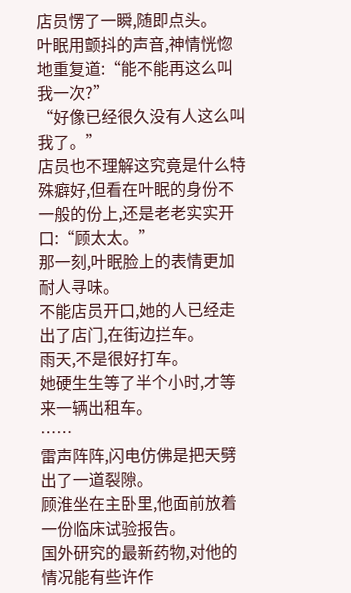店员愣了一瞬,随即点头。
叶眠用颤抖的声音,神情恍惚地重复道:“能不能再这么叫我一次?”
“好像已经很久没有人这么叫我了。”
店员也不理解这究竟是什么特殊癖好,但看在叶眠的身份不一般的份上,还是老老实实开口:“顾太太。”
那一刻,叶眠脸上的表情更加耐人寻味。
不能店员开口,她的人已经走出了店门,在街边拦车。
雨天,不是很好打车。
她硬生生等了半个小时,才等来一辆出租车。
……
雷声阵阵,闪电仿佛是把天劈出了一道裂隙。
顾淮坐在主卧里,他面前放着一份临床试验报告。
国外研究的最新药物,对他的情况能有些许作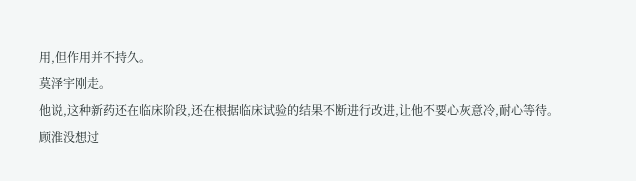用,但作用并不持久。
莫泽宇刚走。
他说,这种新药还在临床阶段,还在根据临床试验的结果不断进行改进,让他不要心灰意冷,耐心等待。
顾淮没想过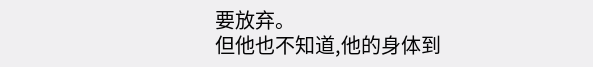要放弃。
但他也不知道,他的身体到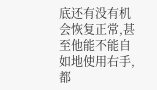底还有没有机会恢复正常,甚至他能不能自如地使用右手,都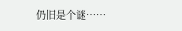仍旧是个谜……